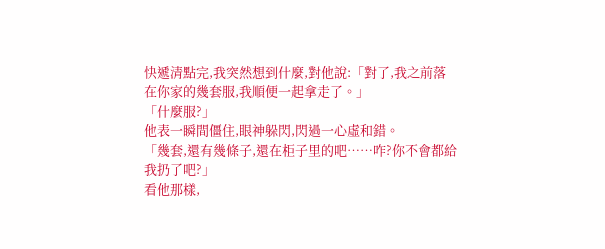快遞清點完,我突然想到什麼,對他說:「對了,我之前落在你家的幾套服,我順便一起拿走了。」
「什麼服?」
他表一瞬間僵住,眼神躲閃,閃過一心虛和錯。
「幾套,還有幾條子,還在柜子里的吧……咋?你不會都給我扔了吧?」
看他那樣,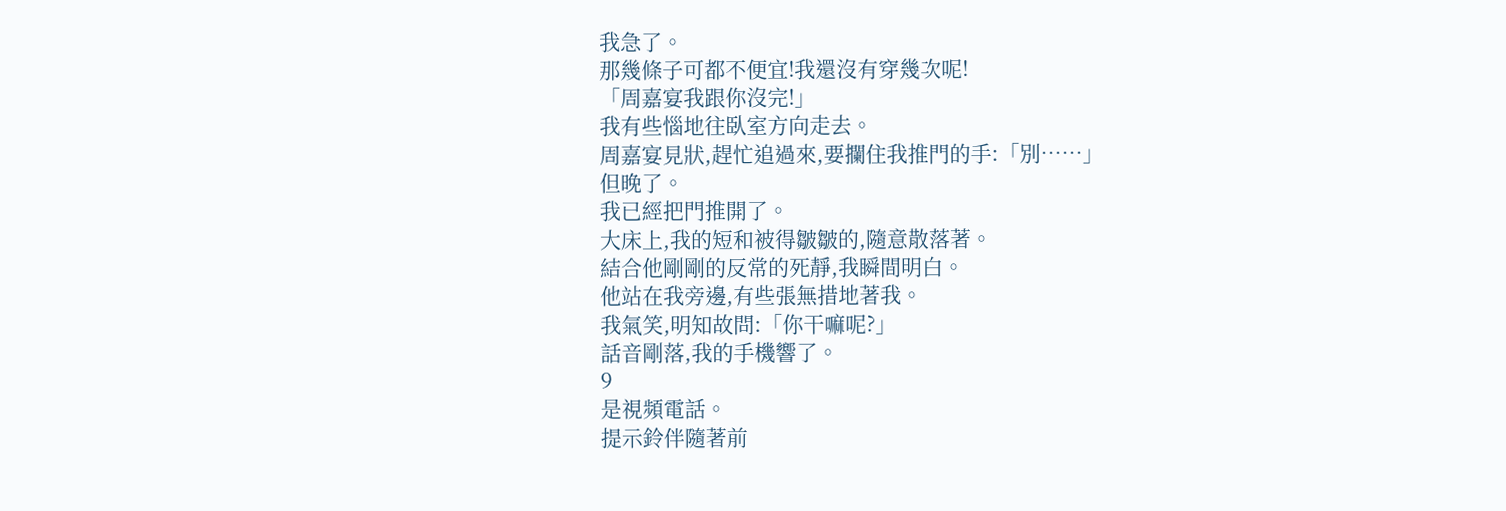我急了。
那幾條子可都不便宜!我還沒有穿幾次呢!
「周嘉宴我跟你沒完!」
我有些惱地往臥室方向走去。
周嘉宴見狀,趕忙追過來,要攔住我推門的手:「別……」
但晚了。
我已經把門推開了。
大床上,我的短和被得皺皺的,隨意散落著。
結合他剛剛的反常的死靜,我瞬間明白。
他站在我旁邊,有些張無措地著我。
我氣笑,明知故問:「你干嘛呢?」
話音剛落,我的手機響了。
9
是視頻電話。
提示鈴伴隨著前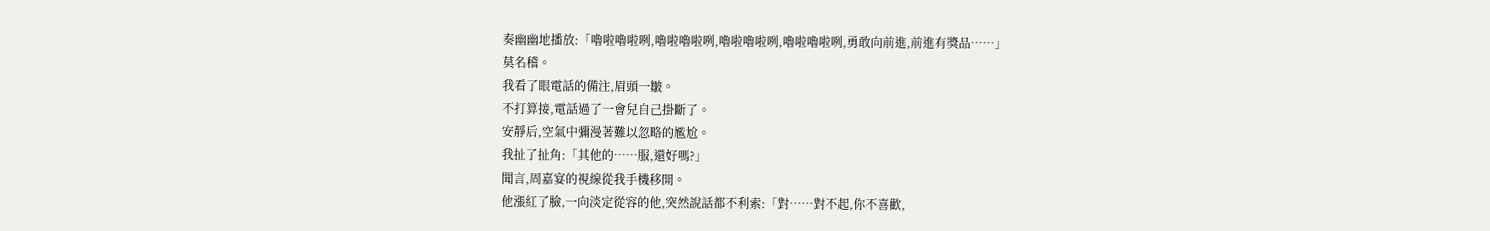奏幽幽地播放:「嚕啦嚕啦咧,嚕啦嚕啦咧,嚕啦嚕啦咧,嚕啦嚕啦咧,勇敢向前進,前進有獎品……」
莫名稽。
我看了眼電話的備注,眉頭一皺。
不打算接,電話過了一會兒自己掛斷了。
安靜后,空氣中彌漫著難以忽略的尷尬。
我扯了扯角:「其他的……服,還好嗎?」
聞言,周嘉宴的視線從我手機移開。
他漲紅了臉,一向淡定從容的他,突然說話都不利索:「對……對不起,你不喜歡,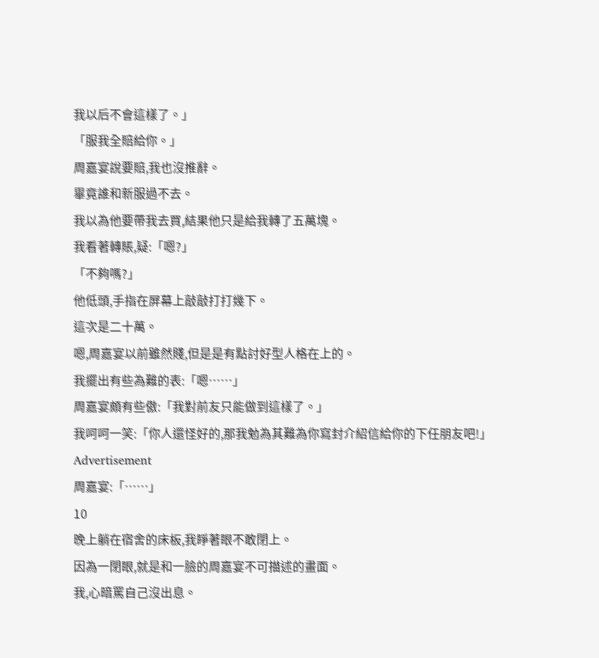我以后不會這樣了。」
「服我全賠給你。」
周嘉宴說要賠,我也沒推辭。
畢竟誰和新服過不去。
我以為他要帶我去買,結果他只是給我轉了五萬塊。
我看著轉賬,疑:「嗯?」
「不夠嗎?」
他低頭,手指在屏幕上敲敲打打幾下。
這次是二十萬。
嗯,周嘉宴以前雖然賤,但是是有點討好型人格在上的。
我擺出有些為難的表:「嗯……」
周嘉宴頗有些傲:「我對前友只能做到這樣了。」
我呵呵一笑:「你人還怪好的,那我勉為其難為你寫封介紹信給你的下任朋友吧!」
Advertisement
周嘉宴:「……」
10
晚上躺在宿舍的床板,我睜著眼不敢閉上。
因為一閉眼,就是和一臉的周嘉宴不可描述的畫面。
我,心暗罵自己沒出息。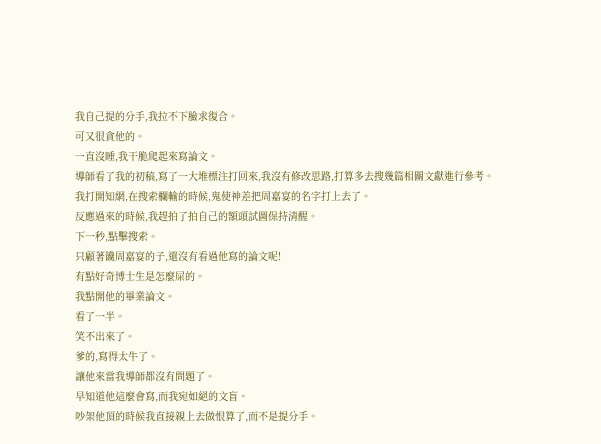我自己提的分手,我拉不下臉求復合。
可又很貪他的。
一直沒睡,我干脆爬起來寫論文。
導師看了我的初稿,寫了一大堆標注打回來,我沒有修改思路,打算多去搜幾篇相關文獻進行參考。
我打開知網,在搜索欄輸的時候,鬼使神差把周嘉宴的名字打上去了。
反應過來的時候,我趕拍了拍自己的額頭試圖保持清醒。
下一秒,點擊搜索。
只顧著饞周嘉宴的子,還沒有看過他寫的論文呢!
有點好奇博士生是怎麼屎的。
我點開他的畢業論文。
看了一半。
笑不出來了。
爹的,寫得太牛了。
讓他來當我導師都沒有問題了。
早知道他這麼會寫,而我宛如絕的文盲。
吵架他頂的時候我直接親上去做恨算了,而不是提分手。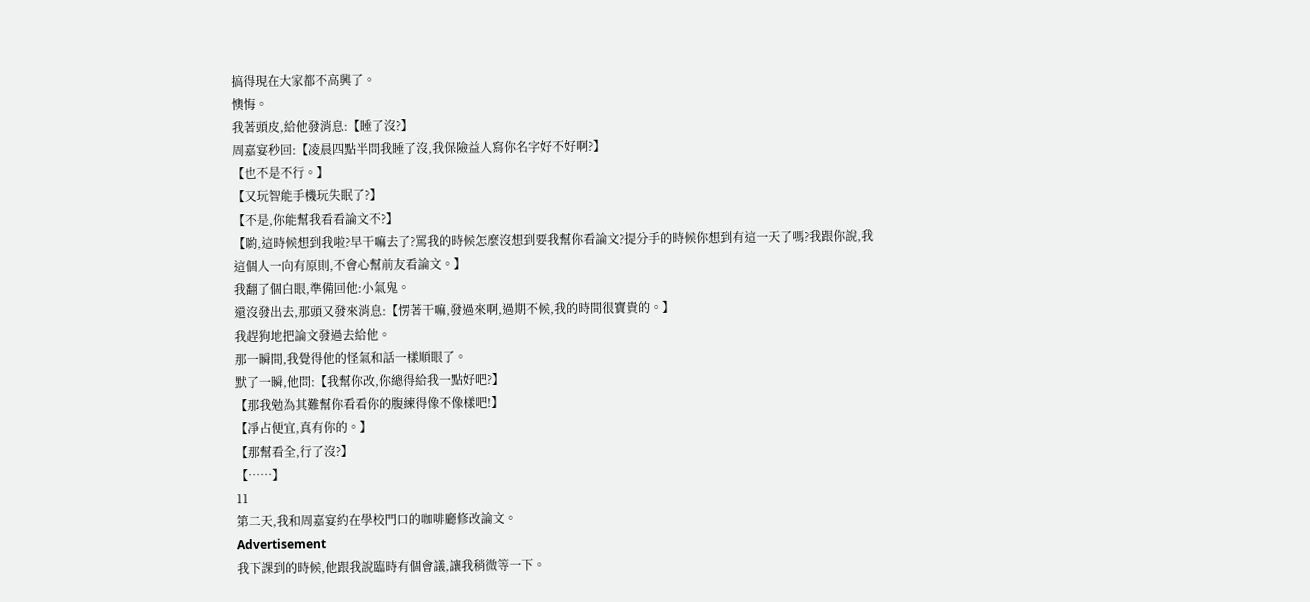搞得現在大家都不高興了。
懊悔。
我著頭皮,給他發消息:【睡了沒?】
周嘉宴秒回:【凌晨四點半問我睡了沒,我保險益人寫你名字好不好啊?】
【也不是不行。】
【又玩智能手機玩失眠了?】
【不是,你能幫我看看論文不?】
【喲,這時候想到我啦?早干嘛去了?罵我的時候怎麼沒想到要我幫你看論文?提分手的時候你想到有這一天了嗎?我跟你說,我這個人一向有原則,不會心幫前友看論文。】
我翻了個白眼,準備回他:小氣鬼。
還沒發出去,那頭又發來消息:【愣著干嘛,發過來啊,過期不候,我的時間很寶貴的。】
我趕狗地把論文發過去給他。
那一瞬間,我覺得他的怪氣和話一樣順眼了。
默了一瞬,他問:【我幫你改,你總得給我一點好吧?】
【那我勉為其難幫你看看你的腹練得像不像樣吧!】
【凈占便宜,真有你的。】
【那幫看全,行了沒?】
【……】
11
第二天,我和周嘉宴約在學校門口的咖啡廳修改論文。
Advertisement
我下課到的時候,他跟我說臨時有個會議,讓我稍微等一下。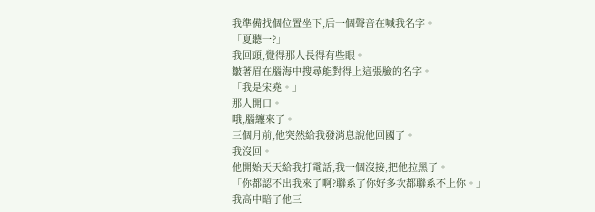我準備找個位置坐下,后一個聲音在喊我名字。
「夏聽一?」
我回頭,覺得那人長得有些眼。
皺著眉在腦海中搜尋能對得上這張臉的名字。
「我是宋堯。」
那人開口。
哦,腦纏來了。
三個月前,他突然給我發消息說他回國了。
我沒回。
他開始天天給我打電話,我一個沒接,把他拉黑了。
「你都認不出我來了啊?聯系了你好多次都聯系不上你。」
我高中暗了他三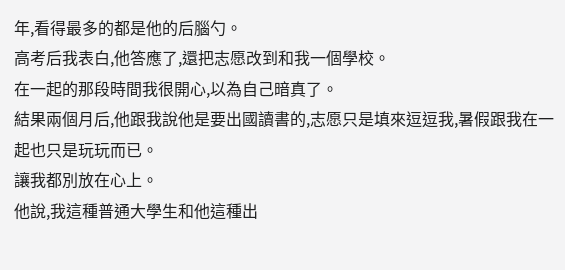年,看得最多的都是他的后腦勺。
高考后我表白,他答應了,還把志愿改到和我一個學校。
在一起的那段時間我很開心,以為自己暗真了。
結果兩個月后,他跟我說他是要出國讀書的,志愿只是填來逗逗我,暑假跟我在一起也只是玩玩而已。
讓我都別放在心上。
他說,我這種普通大學生和他這種出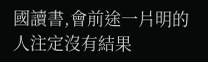國讀書,會前途一片明的人注定沒有結果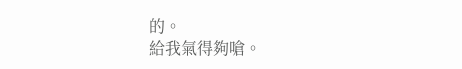的。
給我氣得夠嗆。